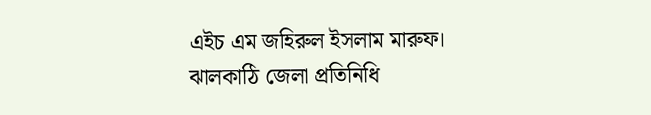এইচ এম জহিরুল ইসলাম মারুফ।
ঝালকাঠি জেলা প্রতিনিধি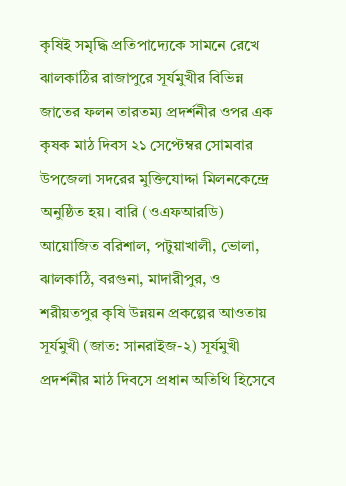কৃষিই সমৃদ্ধি প্রতিপাদ্যেকে সামনে রেখে ঝালকাঠির রাজাপুরে সূর্যমুখীর বিভিন্ন জাতের ফলন তারতম্য প্রদর্শনীর ওপর এক কৃষক মাঠ দিবস ২১ সেপ্টেম্বর সোমবার উপজেলা সদরের মুক্তিযোদ্দা মিলনকেন্দ্রে অনুষ্ঠিত হয়। বারি (ওএফআরডি) আয়োজিত বরিশাল, পটুয়াখালী, ভোলা, ঝালকাঠি, বরগুনা, মাদারীপুর, ও শরীয়তপুর কৃষি উন্নয়ন প্রকল্পের আওতায় সূর্যমুখী (জাত: সানরাইজ-২) সূর্যমুখী প্রদর্শনীর মাঠ দিবসে প্রধান অতিথি হিসেবে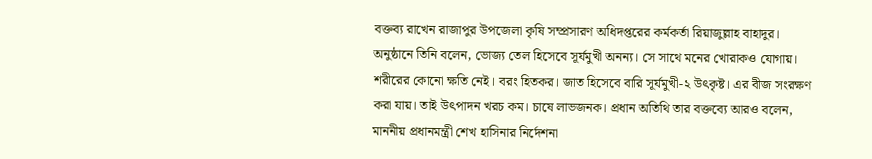বক্তব্য রাখেন রাজাপুর উপজেলা কৃষি সম্প্রসারণ অধিদপ্তরের কর্মকর্তা রিয়াজুল্লাহ বাহাদুর। অনুষ্ঠানে তিনি বলেন, ভোজ্য তেল হিসেবে সূর্যমুখী অনন্য। সে সাথে মনের খোরাকও যোগায়। শরীরের কোনো ক্ষতি নেই। বরং হিতকর। জাত হিসেবে বারি সূর্যমুখী-২ উৎকৃষ্ট। এর বীজ সংরক্ষণ করা যায়। তাই উৎপাদন খরচ কম। চাষে লাভজনক। প্রধান অতিথি তার বক্তব্যে আরও বলেন, মাননীয় প্রধানমন্ত্রী শেখ হাসিনার নির্দেশনা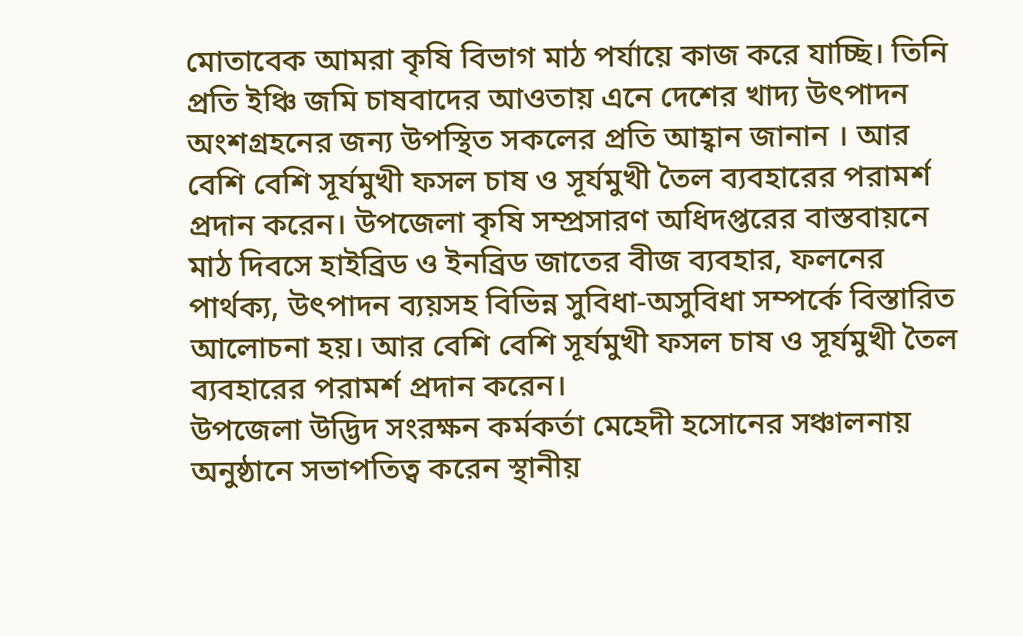মোতাবেক আমরা কৃষি বিভাগ মাঠ পর্যায়ে কাজ করে যাচ্ছি। তিনি প্রতি ইঞ্চি জমি চাষবাদের আওতায় এনে দেশের খাদ্য উৎপাদন অংশগ্রহনের জন্য উপস্থিত সকলের প্রতি আহ্বান জানান । আর বেশি বেশি সূর্যমুখী ফসল চাষ ও সূর্যমুখী তৈল ব্যবহারের পরামর্শ প্রদান করেন। উপজেলা কৃষি সম্প্রসারণ অধিদপ্তরের বাস্তবায়নে মাঠ দিবসে হাইব্রিড ও ইনব্রিড জাতের বীজ ব্যবহার, ফলনের পার্থক্য, উৎপাদন ব্যয়সহ বিভিন্ন সুবিধা-অসুবিধা সম্পর্কে বিস্তারিত আলোচনা হয়। আর বেশি বেশি সূর্যমুখী ফসল চাষ ও সূর্যমুখী তৈল ব্যবহারের পরামর্শ প্রদান করেন।
উপজেলা উদ্ভিদ সংরক্ষন কর্মকর্তা মেহেদী হসোনের সঞ্চালনায় অনুষ্ঠানে সভাপতিত্ব করেন স্থানীয়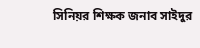সিনিয়র শিক্ষক জনাব সাইদুর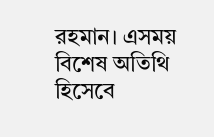রহমান। এসময় বিশেষ অতিথি হিসেবে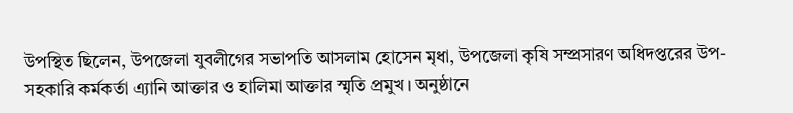উপস্থিত ছিলেন, উপজেলা যুবলীগের সভাপতি আসলাম হোসেন মৃধা, উপজেলা কৃষি সম্প্রসারণ অধিদপ্তরের উপ-সহকারি কর্মকর্তা এ্যানি আক্তার ও হালিমা আক্তার স্মৃতি প্রমুখ। অনুষ্ঠানে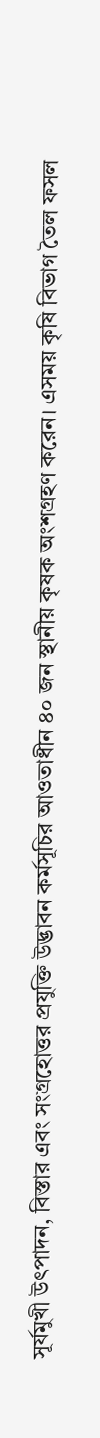সূর্যমুখী উৎপাদন, বিস্তার এবং সংগ্রহোত্তর প্রযুক্তি উদ্ভাবন কর্মসূচির আওতাধীন ৪০ জন স্থানীয় কৃষক অংশগ্রহণ করেন। এসময় কৃষি বিভাগ তৈল ফসল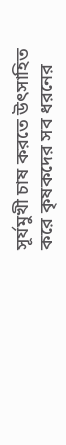সূর্যমুখী চাষ করতে উৎসাহিত করে কৃষকদের সব ধরনের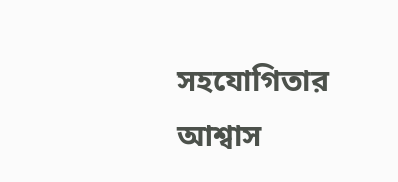সহযোগিতার আশ্বাস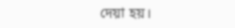দেয়া হয়।